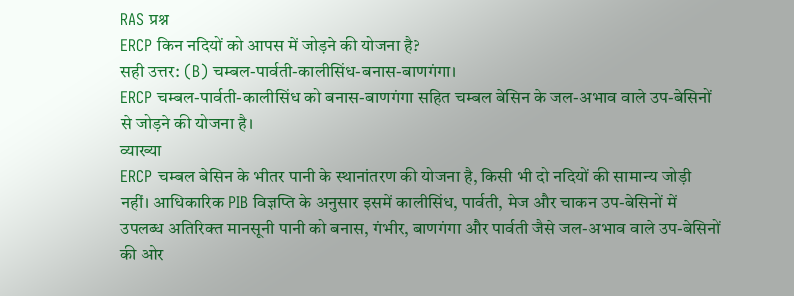RAS प्रश्न
ERCP किन नदियों को आपस में जोड़ने की योजना है?
सही उत्तर: (B) चम्बल-पार्वती-कालीसिंध-बनास-बाणगंगा।
ERCP चम्बल-पार्वती-कालीसिंध को बनास-बाणगंगा सहित चम्बल बेसिन के जल-अभाव वाले उप-बेसिनों से जोड़ने की योजना है।
व्याख्या
ERCP चम्बल बेसिन के भीतर पानी के स्थानांतरण की योजना है, किसी भी दो नदियों की सामान्य जोड़ी नहीं। आधिकारिक PIB विज्ञप्ति के अनुसार इसमें कालीसिंध, पार्वती, मेज और चाकन उप-बेसिनों में उपलब्ध अतिरिक्त मानसूनी पानी को बनास, गंभीर, बाणगंगा और पार्वती जैसे जल-अभाव वाले उप-बेसिनों की ओर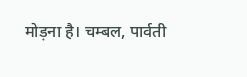मोड़ना है। चम्बल, पार्वती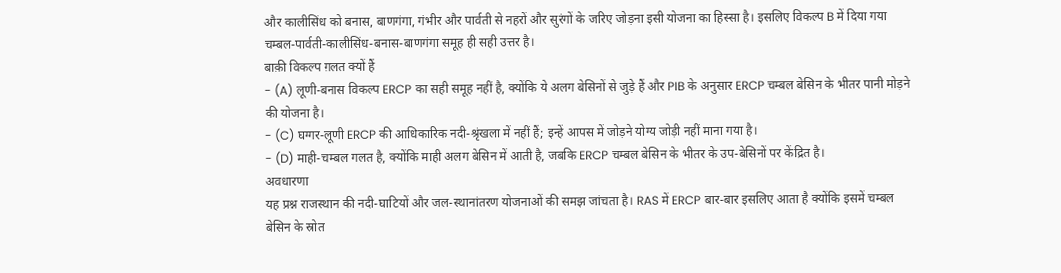और कालीसिंध को बनास, बाणगंगा, गंभीर और पार्वती से नहरों और सुरंगों के जरिए जोड़ना इसी योजना का हिस्सा है। इसलिए विकल्प B में दिया गया चम्बल-पार्वती-कालीसिंध-बनास-बाणगंगा समूह ही सही उत्तर है।
बाक़ी विकल्प ग़लत क्यों हैं
- (A) लूणी-बनास विकल्प ERCP का सही समूह नहीं है, क्योंकि ये अलग बेसिनों से जुड़े हैं और PIB के अनुसार ERCP चम्बल बेसिन के भीतर पानी मोड़ने की योजना है।
- (C) घग्गर-लूणी ERCP की आधिकारिक नदी-श्रृंखला में नहीं हैं; इन्हें आपस में जोड़ने योग्य जोड़ी नहीं माना गया है।
- (D) माही-चम्बल गलत है, क्योंकि माही अलग बेसिन में आती है, जबकि ERCP चम्बल बेसिन के भीतर के उप-बेसिनों पर केंद्रित है।
अवधारणा
यह प्रश्न राजस्थान की नदी-घाटियों और जल-स्थानांतरण योजनाओं की समझ जांचता है। RAS में ERCP बार-बार इसलिए आता है क्योंकि इसमें चम्बल बेसिन के स्रोत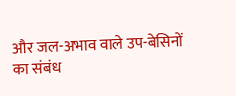और जल-अभाव वाले उप-बेसिनों का संबंध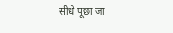सीधे पूछा जा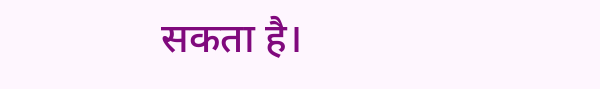सकता है।